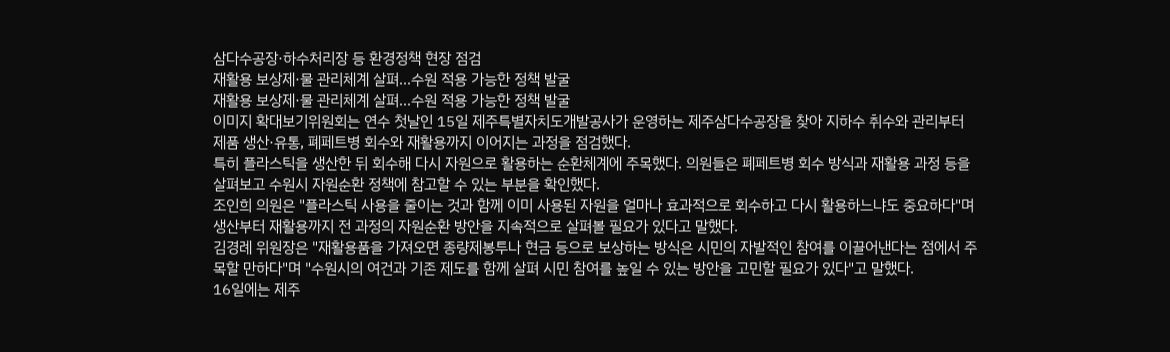삼다수공장·하수처리장 등 환경정책 현장 점검
재활용 보상제·물 관리체계 살펴…수원 적용 가능한 정책 발굴
재활용 보상제·물 관리체계 살펴…수원 적용 가능한 정책 발굴
이미지 확대보기위원회는 연수 첫날인 15일 제주특별자치도개발공사가 운영하는 제주삼다수공장을 찾아 지하수 취수와 관리부터 제품 생산·유통, 폐페트병 회수와 재활용까지 이어지는 과정을 점검했다.
특히 플라스틱을 생산한 뒤 회수해 다시 자원으로 활용하는 순환체계에 주목했다. 의원들은 폐페트병 회수 방식과 재활용 과정 등을 살펴보고 수원시 자원순환 정책에 참고할 수 있는 부분을 확인했다.
조인희 의원은 "플라스틱 사용을 줄이는 것과 함께 이미 사용된 자원을 얼마나 효과적으로 회수하고 다시 활용하느냐도 중요하다"며 생산부터 재활용까지 전 과정의 자원순환 방안을 지속적으로 살펴볼 필요가 있다고 말했다.
김경례 위원장은 "재활용품을 가져오면 종량제봉투나 현금 등으로 보상하는 방식은 시민의 자발적인 참여를 이끌어낸다는 점에서 주목할 만하다"며 "수원시의 여건과 기존 제도를 함께 살펴 시민 참여를 높일 수 있는 방안을 고민할 필요가 있다"고 말했다.
16일에는 제주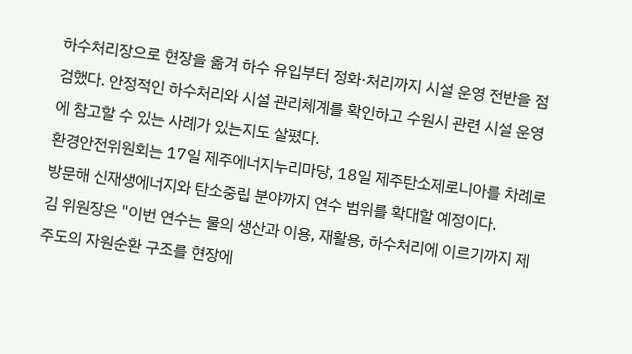하수처리장으로 현장을 옮겨 하수 유입부터 정화·처리까지 시설 운영 전반을 점검했다. 안정적인 하수처리와 시설 관리체계를 확인하고 수원시 관련 시설 운영에 참고할 수 있는 사례가 있는지도 살폈다.
환경안전위원회는 17일 제주에너지누리마당, 18일 제주탄소제로니아를 차례로 방문해 신재생에너지와 탄소중립 분야까지 연수 범위를 확대할 예정이다.
김 위원장은 "이번 연수는 물의 생산과 이용, 재활용, 하수처리에 이르기까지 제주도의 자원순환 구조를 현장에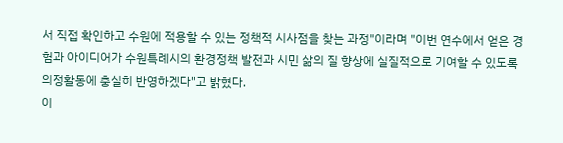서 직접 확인하고 수원에 적용할 수 있는 정책적 시사점을 찾는 과정"이라며 "이번 연수에서 얻은 경험과 아이디어가 수원특례시의 환경정책 발전과 시민 삶의 질 향상에 실질적으로 기여할 수 있도록 의정활동에 충실히 반영하겠다"고 밝혔다.
이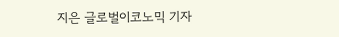지은 글로벌이코노믹 기자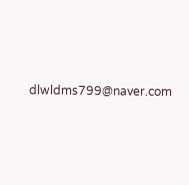dlwldms799@naver.com